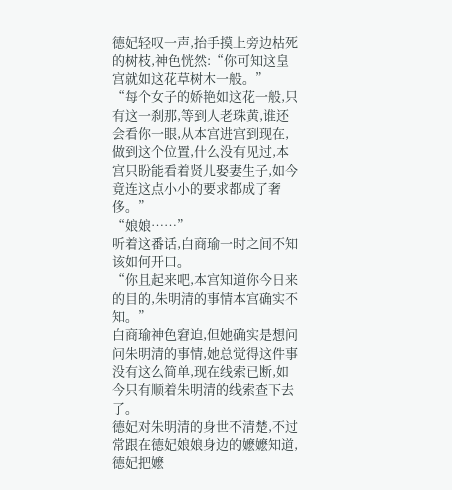德妃轻叹一声,抬手摸上旁边枯死的树枝,神色恍然:“你可知这皇宫就如这花草树木一般。”
“每个女子的娇艳如这花一般,只有这一刹那,等到人老珠黄,谁还会看你一眼,从本宫进宫到现在,做到这个位置,什么没有见过,本宫只盼能看着贤儿娶妻生子,如今竟连这点小小的要求都成了奢侈。”
“娘娘……”
听着这番话,白商瑜一时之间不知该如何开口。
“你且起来吧,本宫知道你今日来的目的,朱明清的事情本宫确实不知。”
白商瑜神色窘迫,但她确实是想问问朱明清的事情,她总觉得这件事没有这么简单,现在线索已断,如今只有顺着朱明清的线索查下去了。
德妃对朱明清的身世不清楚,不过常跟在德妃娘娘身边的嬷嬷知道,德妃把嬷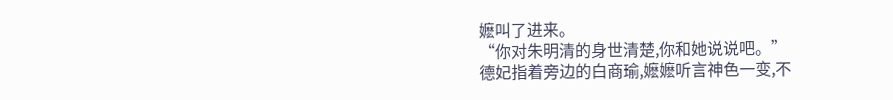嬷叫了进来。
“你对朱明清的身世清楚,你和她说说吧。”
德妃指着旁边的白商瑜,嬷嬷听言神色一变,不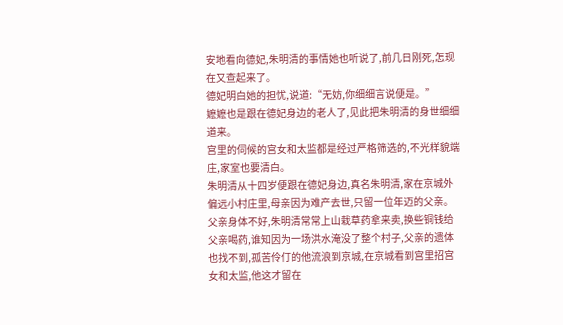安地看向德妃,朱明清的事情她也听说了,前几日刚死,怎现在又查起来了。
德妃明白她的担忧,说道:“无妨,你细细言说便是。”
嬷嬷也是跟在德妃身边的老人了,见此把朱明清的身世细细道来。
宫里的伺候的宫女和太监都是经过严格筛选的,不光样貌端庄,家室也要清白。
朱明清从十四岁便跟在德妃身边,真名朱明清,家在京城外偏远小村庄里,母亲因为难产去世,只留一位年迈的父亲。
父亲身体不好,朱明清常常上山栽草药拿来卖,换些铜钱给父亲喝药,谁知因为一场洪水淹没了整个村子,父亲的遗体也找不到,孤苦伶仃的他流浪到京城,在京城看到宫里招宫女和太监,他这才留在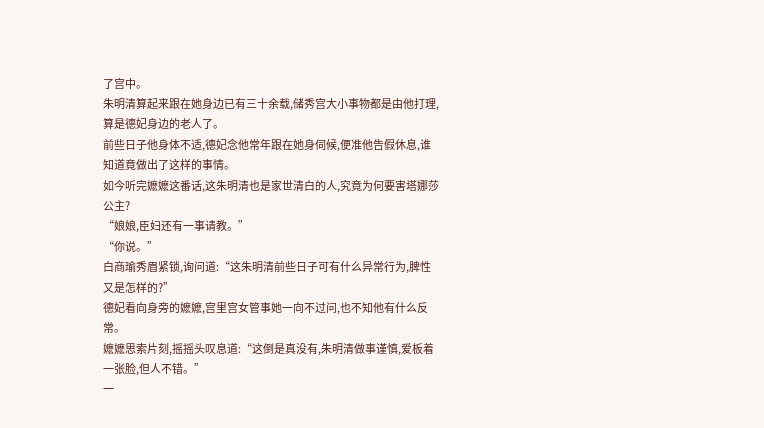了宫中。
朱明清算起来跟在她身边已有三十余载,储秀宫大小事物都是由他打理,算是德妃身边的老人了。
前些日子他身体不适,德妃念他常年跟在她身伺候,便准他告假休息,谁知道竟做出了这样的事情。
如今听完嬷嬷这番话,这朱明清也是家世清白的人,究竟为何要害塔娜莎公主?
“娘娘,臣妇还有一事请教。”
“你说。”
白商瑜秀眉紧锁,询问道:“这朱明清前些日子可有什么异常行为,脾性又是怎样的?”
德妃看向身旁的嬷嬷,宫里宫女管事她一向不过问,也不知他有什么反常。
嬷嬷思索片刻,摇摇头叹息道:“这倒是真没有,朱明清做事谨慎,爱板着一张脸,但人不错。”
一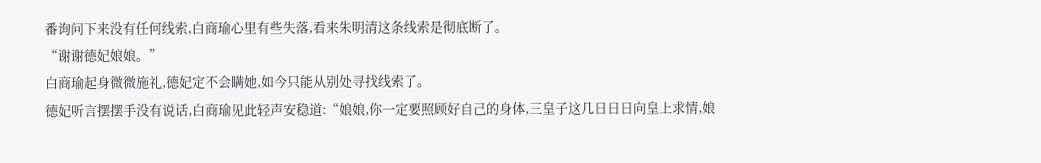番询问下来没有任何线索,白商瑜心里有些失落,看来朱明清这条线索是彻底断了。
“谢谢德妃娘娘。”
白商瑜起身微微施礼,德妃定不会瞒她,如今只能从别处寻找线索了。
德妃听言摆摆手没有说话,白商瑜见此轻声安稳道:“娘娘,你一定要照顾好自己的身体,三皇子这几日日日向皇上求情,娘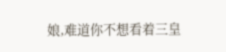娘,难道你不想看着三皇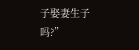子娶妻生子吗?”